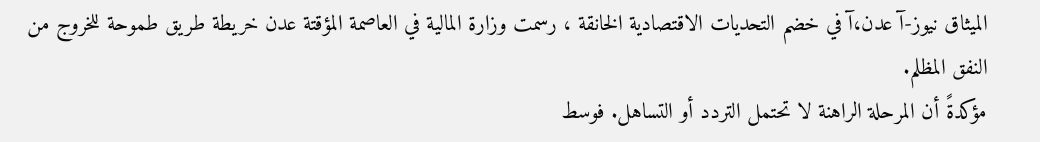الميثاق نيوز-آ عدن،آ في خضم التحديات الاقتصادية الخانقة ، رسمت وزارة المالية في العاصمة المؤقتة عدن خريطة طريق طموحة للخروج من النفق المظلم.
مؤكدةً أن المرحلة الراهنة لا تحتمل التردد أو التساهل. فوسط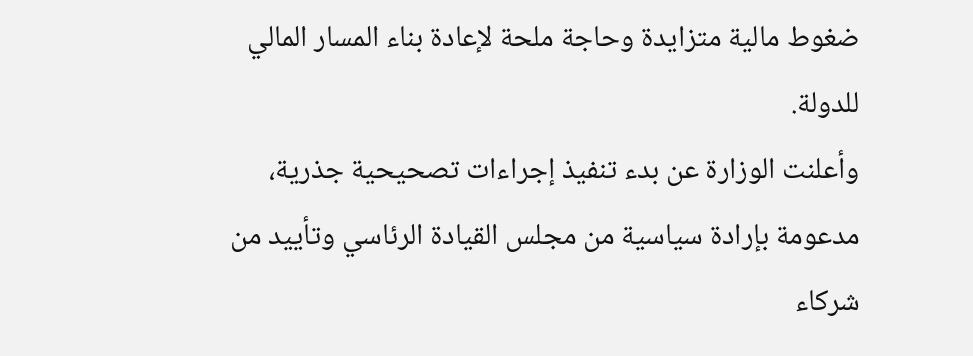ضغوط مالية متزايدة وحاجة ملحة لإعادة بناء المسار المالي للدولة.
وأعلنت الوزارة عن بدء تنفيذ إجراءات تصحيحية جذرية، مدعومة بإرادة سياسية من مجلس القيادة الرئاسي وتأييد من شركاء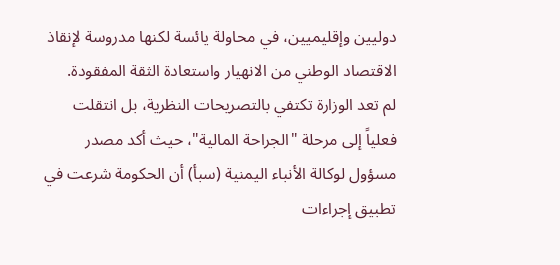دوليين وإقليميين، في محاولة يائسة لكنها مدروسة لإنقاذ الاقتصاد الوطني من الانهيار واستعادة الثقة المفقودة.
لم تعد الوزارة تكتفي بالتصريحات النظرية، بل انتقلت فعلياً إلى مرحلة "الجراحة المالية"، حيث أكد مصدر مسؤول لوكالة الأنباء اليمنية (سبأ) أن الحكومة شرعت في تطبيق إجراءات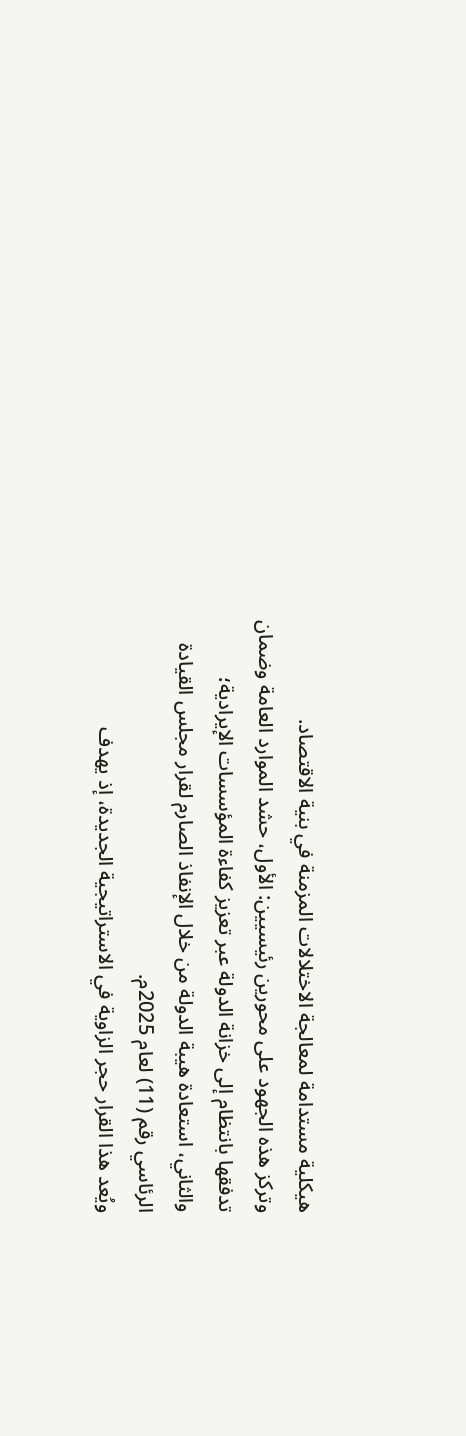هيكلية مستدامة لمعالجة الاختلالات المزمنة في بنية الاقتصاد.
وتركز هذه الجهود على محورين رئيسيين: الأول، حشد الموارد العامة وضمان تدفقها بانتظام إلى خزانة الدولة عبر تعزيز كفاءة المؤسسات الإيرادية؛ والثاني، استعادة هيبة الدولة من خلال الإنفاذ الصارم لقرار مجلس القيادة الرئاسي رقم (11) لعام 2025م.
ويُعد هذا القرار حجر الزاوية في الاستراتيجية الجديدة، إذ يهدف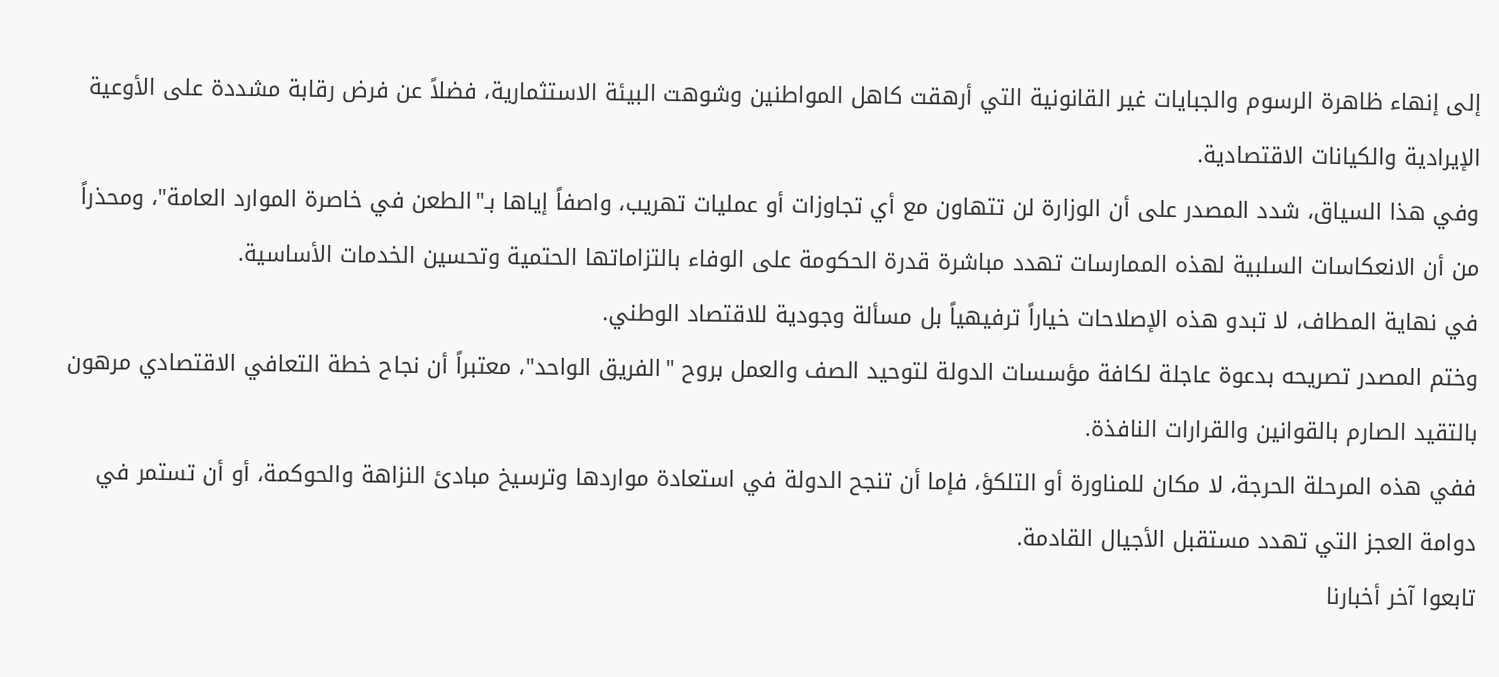إلى إنهاء ظاهرة الرسوم والجبايات غير القانونية التي أرهقت كاهل المواطنين وشوهت البيئة الاستثمارية، فضلاً عن فرض رقابة مشددة على الأوعية الإيرادية والكيانات الاقتصادية.
وفي هذا السياق، شدد المصدر على أن الوزارة لن تتهاون مع أي تجاوزات أو عمليات تهريب، واصفاً إياها بـ"الطعن في خاصرة الموارد العامة"، ومحذراً من أن الانعكاسات السلبية لهذه الممارسات تهدد مباشرة قدرة الحكومة على الوفاء بالتزاماتها الحتمية وتحسين الخدمات الأساسية.
في نهاية المطاف، لا تبدو هذه الإصلاحات خياراً ترفيهياً بل مسألة وجودية للاقتصاد الوطني.
وختم المصدر تصريحه بدعوة عاجلة لكافة مؤسسات الدولة لتوحيد الصف والعمل بروح "الفريق الواحد"، معتبراً أن نجاح خطة التعافي الاقتصادي مرهون بالتقيد الصارم بالقوانين والقرارات النافذة.
ففي هذه المرحلة الحرجة، لا مكان للمناورة أو التلكؤ، فإما أن تنجح الدولة في استعادة مواردها وترسيخ مبادئ النزاهة والحوكمة، أو أن تستمر في دوامة العجز التي تهدد مستقبل الأجيال القادمة.
تابعوا آخر أخبارنا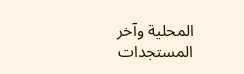المحلية وآخر المستجدات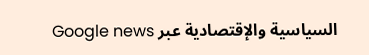السياسية والإقتصادية عبر Google news